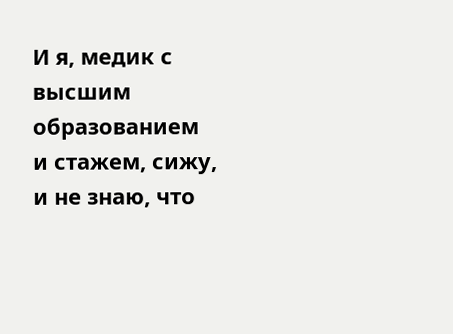И я, медик с высшим образованием и стажем, сижу, и не знаю, что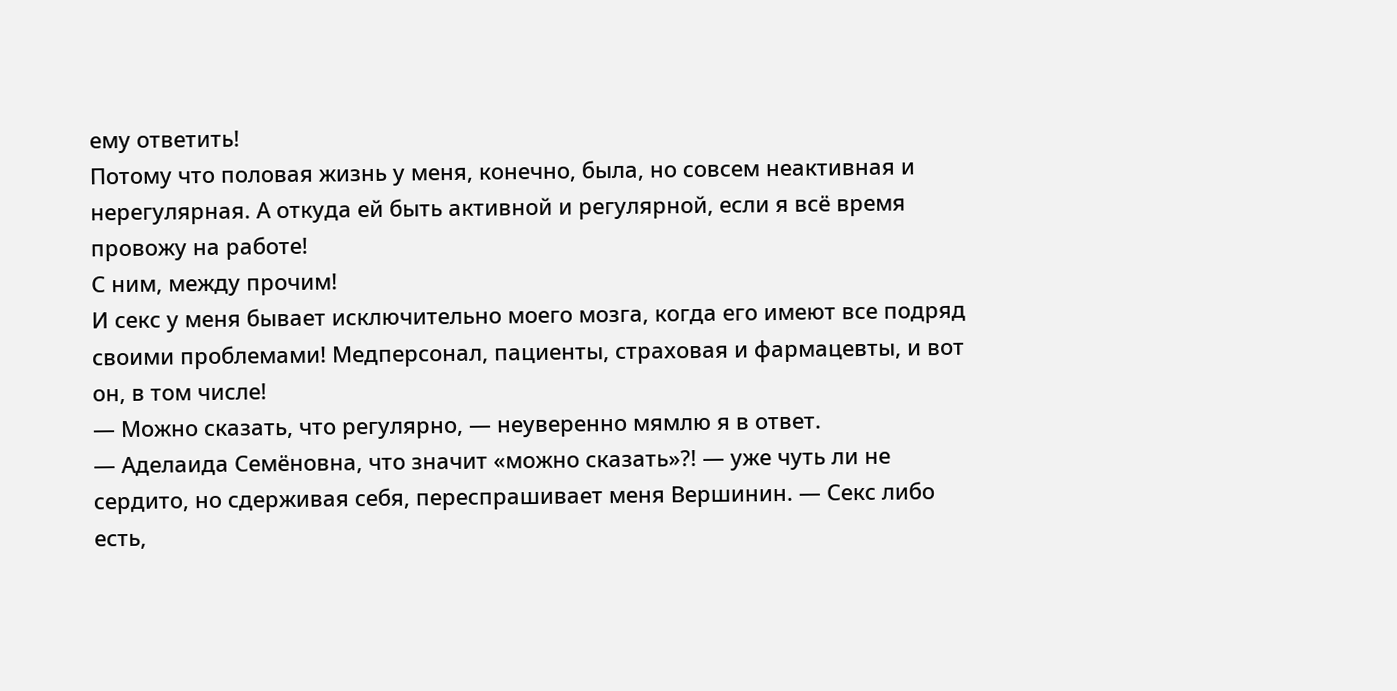ему ответить!
Потому что половая жизнь у меня, конечно, была, но совсем неактивная и нерегулярная. А откуда ей быть активной и регулярной, если я всё время провожу на работе!
С ним, между прочим!
И секс у меня бывает исключительно моего мозга, когда его имеют все подряд своими проблемами! Медперсонал, пациенты, страховая и фармацевты, и вот он, в том числе!
— Можно сказать, что регулярно, — неуверенно мямлю я в ответ.
— Аделаида Семёновна, что значит «можно сказать»?! — уже чуть ли не сердито, но сдерживая себя, переспрашивает меня Вершинин. — Секс либо есть,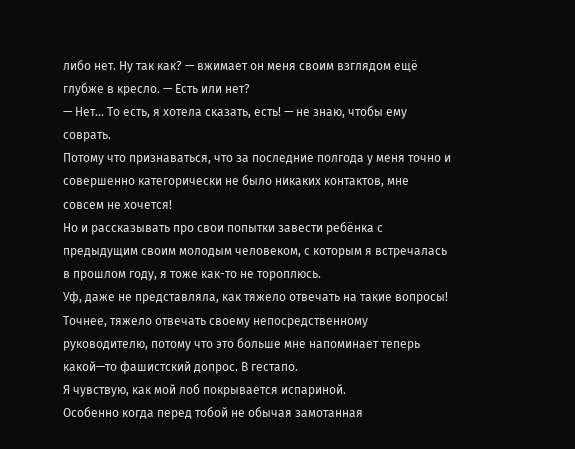либо нет. Ну так как? — вжимает он меня своим взглядом ещё глубже в кресло. — Есть или нет?
— Нет… То есть, я хотела сказать, есть! — не знаю, чтобы ему соврать.
Потому что признаваться, что за последние полгода у меня точно и совершенно категорически не было никаких контактов, мне совсем не хочется!
Но и рассказывать про свои попытки завести ребёнка с предыдущим своим молодым человеком, с которым я встречалась в прошлом году, я тоже как-то не тороплюсь.
Уф, даже не представляла, как тяжело отвечать на такие вопросы! Точнее, тяжело отвечать своему непосредственному руководителю, потому что это больше мне напоминает теперь какой—то фашистский допрос. В гестапо.
Я чувствую, как мой лоб покрывается испариной.
Особенно когда перед тобой не обычая замотанная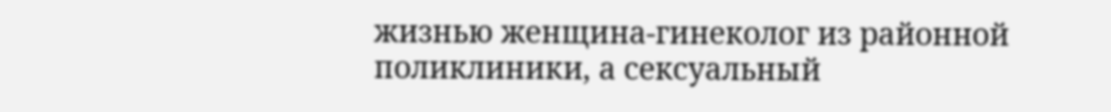жизнью женщина-гинеколог из районной поликлиники, а сексуальный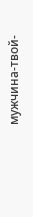мужчина-твой-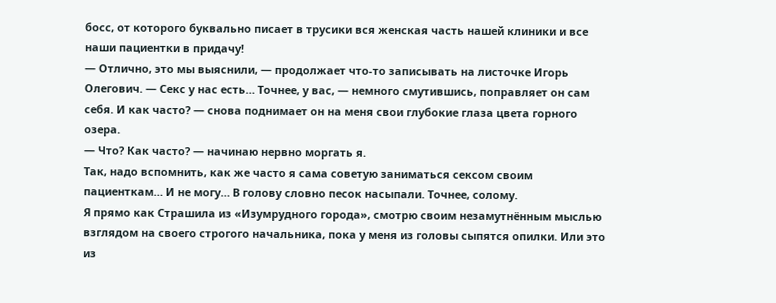босс, от которого буквально писает в трусики вся женская часть нашей клиники и все наши пациентки в придачу!
— Отлично, это мы выяснили, — продолжает что-то записывать на листочке Игорь Олегович. — Секс у нас есть… Точнее, у вас, — немного смутившись, поправляет он сам себя. И как часто? — снова поднимает он на меня свои глубокие глаза цвета горного озера.
— Что? Как часто? — начинаю нервно моргать я.
Так, надо вспомнить, как же часто я сама советую заниматься сексом своим пациенткам… И не могу… В голову словно песок насыпали. Точнее, солому.
Я прямо как Страшила из «Изумрудного города», смотрю своим незамутнённым мыслью взглядом на своего строгого начальника, пока у меня из головы сыпятся опилки. Или это из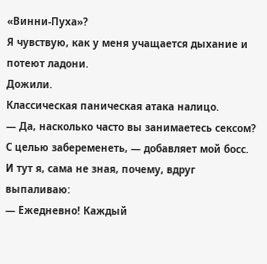«Винни-Пуха»?
Я чувствую, как у меня учащается дыхание и потеют ладони.
Дожили.
Классическая паническая атака налицо.
— Да, насколько часто вы занимаетесь сексом? С целью забеременеть, — добавляет мой босс.
И тут я, сама не зная, почему, вдруг выпаливаю:
— Ежедневно! Каждый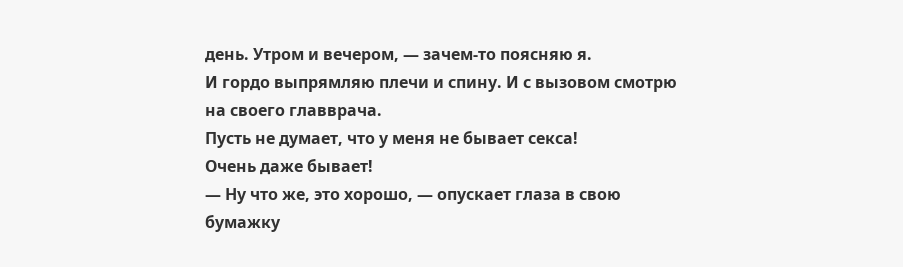день. Утром и вечером, — зачем-то поясняю я.
И гордо выпрямляю плечи и спину. И с вызовом смотрю на своего главврача.
Пусть не думает, что у меня не бывает секса!
Очень даже бывает!
— Ну что же, это хорошо, — опускает глаза в свою бумажку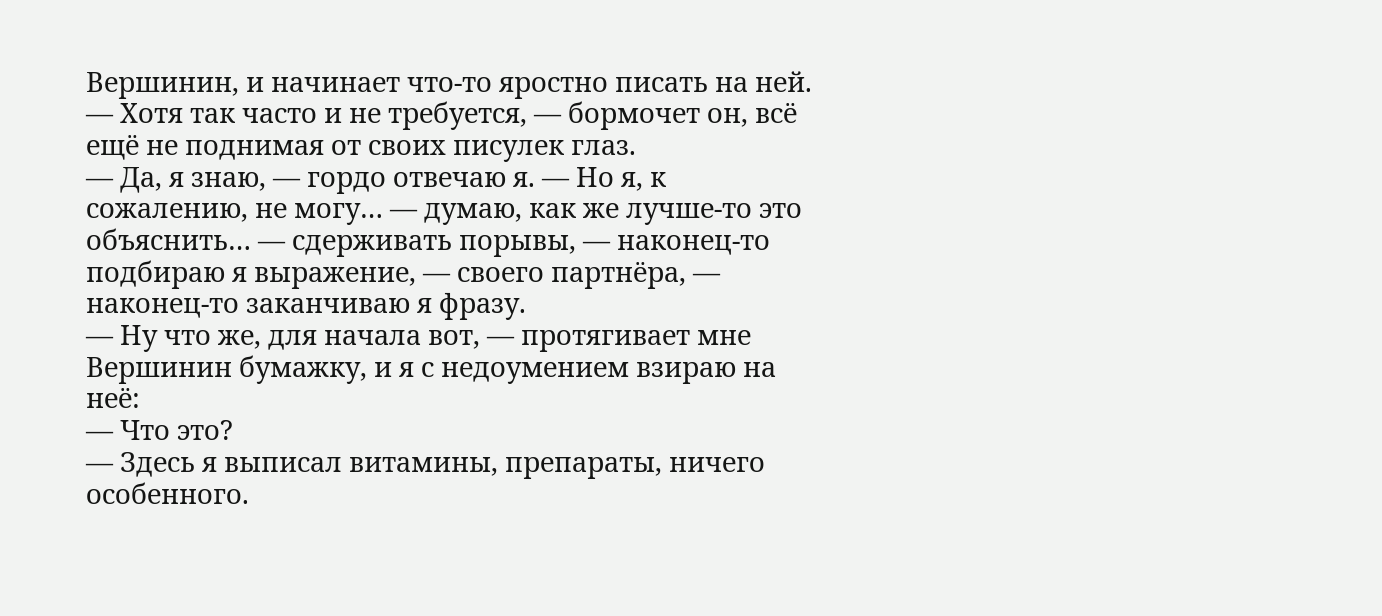Вершинин, и начинает что-то яростно писать на ней. — Хотя так часто и не требуется, — бормочет он, всё ещё не поднимая от своих писулек глаз.
— Да, я знаю, — гордо отвечаю я. — Но я, к сожалению, не могу… — думаю, как же лучше-то это объяснить… — сдерживать порывы, — наконец-то подбираю я выражение, — своего партнёра, — наконец-то заканчиваю я фразу.
— Ну что же, для начала вот, — протягивает мне Вершинин бумажку, и я с недоумением взираю на неё:
— Что это?
— Здесь я выписал витамины, препараты, ничего особенного.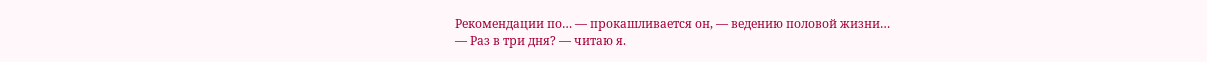Рекомендации по… — прокашливается он, — ведению половой жизни…
— Раз в три дня? — читаю я.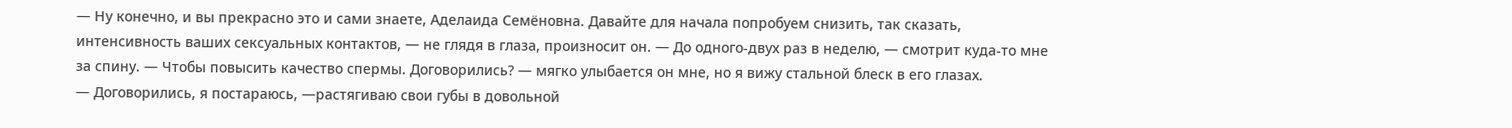— Ну конечно, и вы прекрасно это и сами знаете, Аделаида Семёновна. Давайте для начала попробуем снизить, так сказать, интенсивность ваших сексуальных контактов, — не глядя в глаза, произносит он. — До одного-двух раз в неделю, — смотрит куда-то мне за спину. — Чтобы повысить качество спермы. Договорились? — мягко улыбается он мне, но я вижу стальной блеск в его глазах.
— Договорились, я постараюсь, —растягиваю свои губы в довольной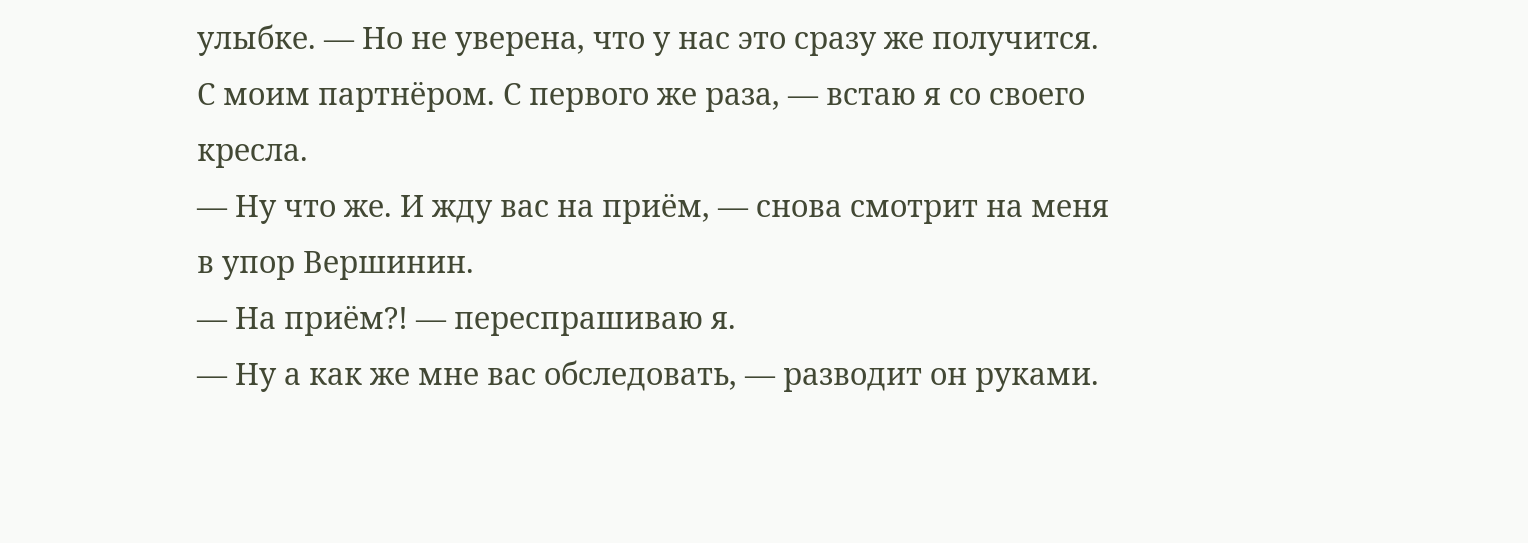улыбке. — Но не уверена, что у нас это сразу же получится. С моим партнёром. С первого же раза, — встаю я со своего кресла.
— Ну что же. И жду вас на приём, — снова смотрит на меня в упор Вершинин.
— На приём?! — переспрашиваю я.
— Ну а как же мне вас обследовать, — разводит он руками.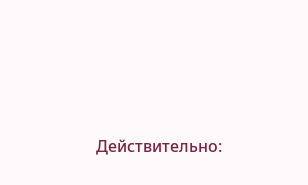Действительно: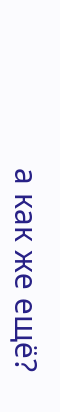а как же ещё?